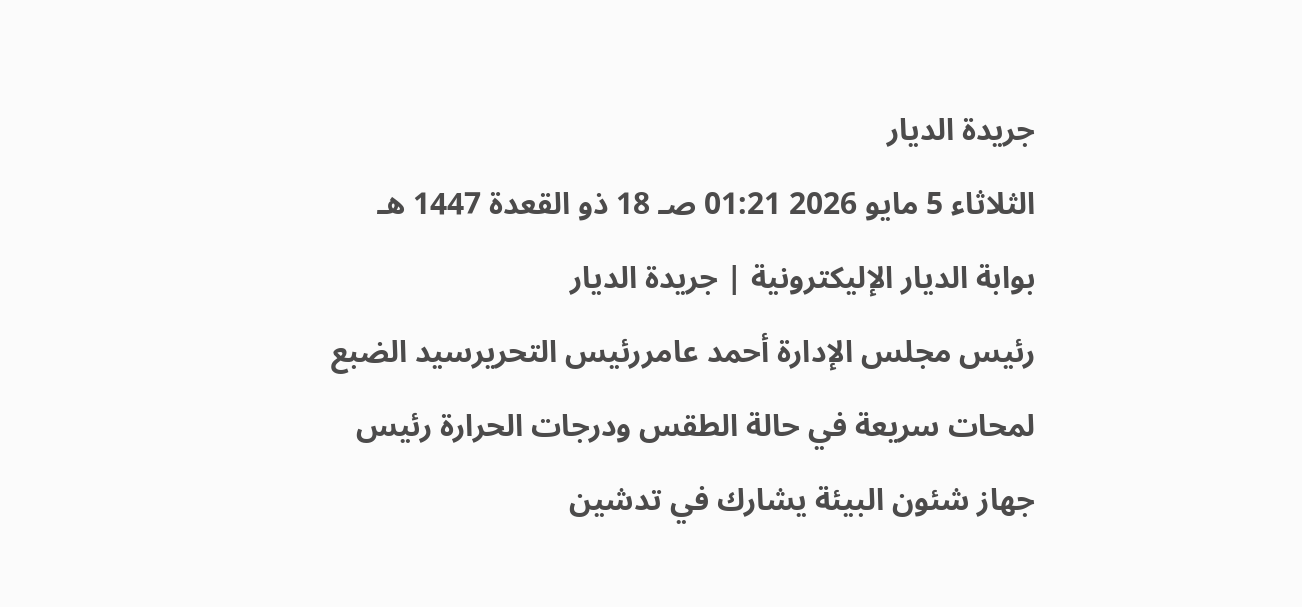جريدة الديار
الثلاثاء 5 مايو 2026 01:21 صـ 18 ذو القعدة 1447 هـ
بوابة الديار الإليكترونية | جريدة الديار
رئيس مجلس الإدارة أحمد عامررئيس التحريرسيد الضبع
لمحات سريعة في حالة الطقس ودرجات الحرارة رئيس جهاز شئون البيئة يشارك في تدشين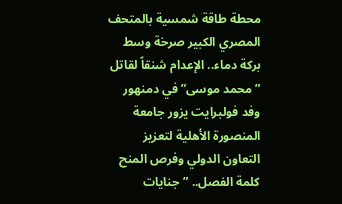محطة طاقة شمسية بالمتحف المصري الكبير صرخة وسط بركة دماء.. الإعدام شنقاً لقاتل ”محمد موسى” في دمنهور وفد فولبرايت يزور جامعة المنصورة الأهلية لتعزيز التعاون الدولي وفرص المنح كلمة الفصل.. ”جنايات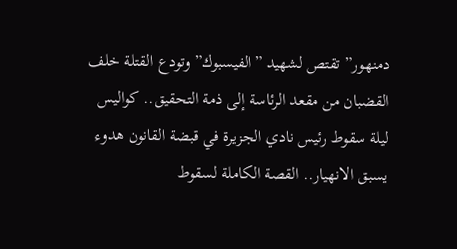دمنهور” تقتص لشهيد ”الفيسبوك” وتودع القتلة خلف القضبان من مقعد الرئاسة إلى ذمة التحقيق.. كواليس ليلة سقوط رئيس نادي الجزيرة في قبضة القانون هدوء يسبق الانهيار.. القصة الكاملة لسقوط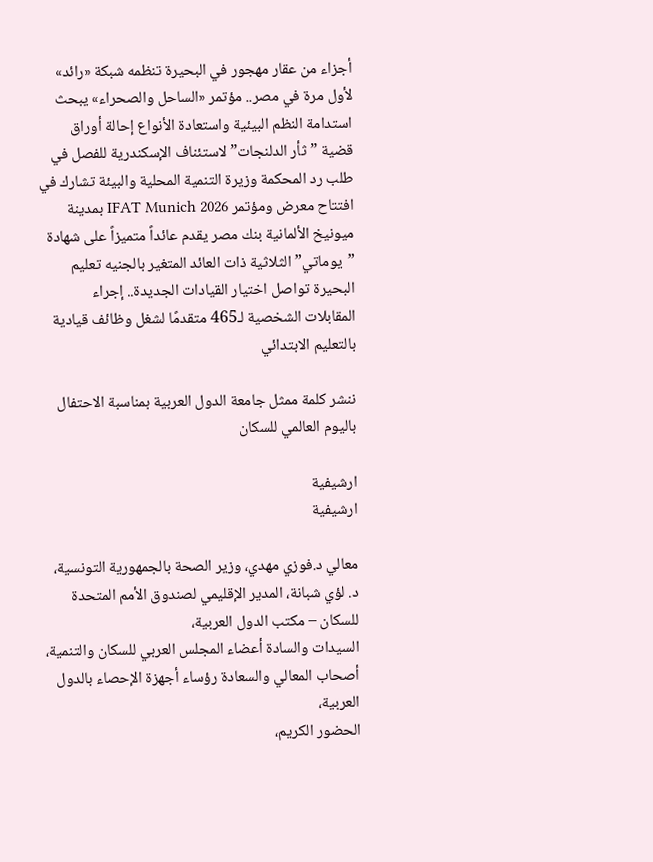أجزاء من عقار مهجور في البحيرة تنظمه شبكة «رائد» لأول مرة في مصر.. مؤتمر «الساحل والصحراء» يبحث استدامة النظم البيئية واستعادة الأنواع إحالة أوراق قضية ”ثأر الدلنجات” لاستئناف الإسكندرية للفصل في طلب رد المحكمة وزيرة التنمية المحلية والبيئة تشارك في افتتاح معرض ومؤتمر IFAT Munich 2026 بمدينة ميونيخ الألمانية بنك مصر يقدم عائداً متميزاً على شهادة ”يوماتي” الثلاثية ذات العائد المتغير بالجنيه تعليم البحيرة تواصل اختيار القيادات الجديدة.. إجراء المقابلات الشخصية لـ465 متقدمًا لشغل وظائف قيادية بالتعليم الابتدائي

ننشر كلمة ممثل جامعة الدول العربية بمناسبة الاحتفال باليوم العالمي للسكان

ارشيفية
ارشيفية

معالي د.فوزي مهدي، وزير الصحة بالجمهورية التونسية،
د. لؤي شبانة، المدير الإقليمي لصندوق الأمم المتحدة للسكان – مكتب الدول العربية،
السيدات والسادة أعضاء المجلس العربي للسكان والتنمية،
أصحاب المعالي والسعادة رؤساء أجهزة الإحصاء بالدول العربية،
الحضور الكريم،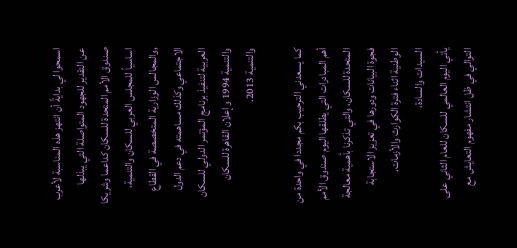اسمحوا لي بدايةً أن انتهز هذه المناسبة لأعرب عن التقدير للجهود المتواصلة التي يبذلها صندوق الأمم المتحدة للسكان كداعما وشريكا اساسياً للمجلس العربي للسكان والتنمية، ,والمجالس الوزارية المتخصصة في القطاع الاجتماعي وكذلك مساهمته في دعم الدول العربية لتنفيذ برنامج المؤتمر الدولي للسكان والتنمية 1994 وإعلان القاهرة للسكان والتنمية 2013.

كما يسعدني الترحيب بكم مجددا في واحدة من أهم المبادرات التي يطلقها اليوم صندوق الأمم المتحدة للسكان، والتي تذكرنا بأهمية معالجة فجوة البيانات ودورها في تعزيز الاستجابة الوطنية اثناء فترة الكوارث والأزمات.
السيدات والسادة،
يأتي اليوم العالمي للسكان للعام الثاني على التوالي في ظل انتشار مفهوم التعايش مع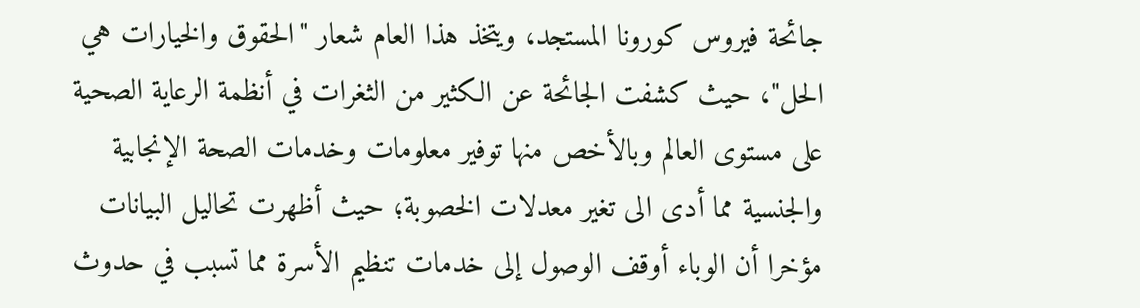جائحة فيروس كورونا المستجد، ويتخذ هذا العام شعار "الحقوق والخيارات هي الحل"، حيث كشفت الجائحة عن الكثير من الثغرات في أنظمة الرعاية الصحية على مستوى العالم وبالأخص منها توفير معلومات وخدمات الصحة الإنجابية والجنسية مما أدى الى تغير معدلات الخصوبة؛ حيث أظهرت تحاليل البيانات مؤخرا أن الوباء أوقف الوصول إلى خدمات تنظيم الأسرة مما تسبب في حدوث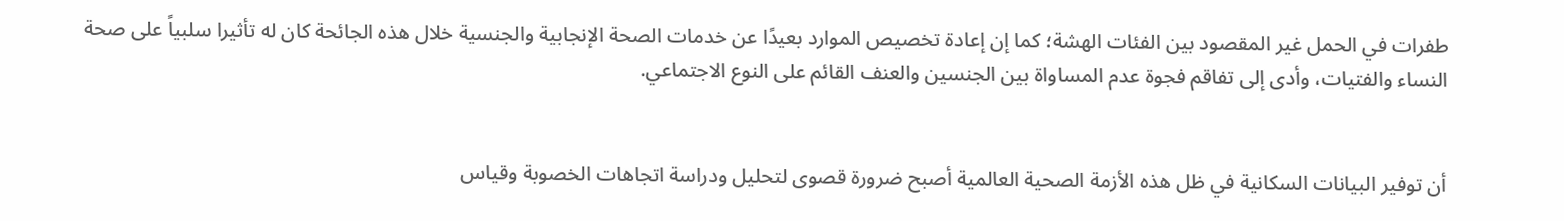طفرات في الحمل غير المقصود بين الفئات الهشة؛ كما إن إعادة تخصيص الموارد بعيدًا عن خدمات الصحة الإنجابية والجنسية خلال هذه الجائحة كان له تأثيرا سلبياً على صحة النساء والفتيات، وأدى إلى تفاقم فجوة عدم المساواة بين الجنسين والعنف القائم على النوع الاجتماعي.


أن توفير البيانات السكانية في ظل هذه الأزمة الصحية العالمية أصبح ضرورة قصوى لتحليل ودراسة اتجاهات الخصوبة وقياس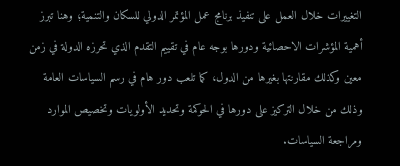التغييرات خلال العمل على تنفيذ برنامج عمل المؤتمر الدولي للسكان والتنمية؛ وهنا تبرز أهمية المؤشرات الاحصائية ودورها بوجه عام في تقييم التقدم الذي تحرزه الدولة في زمن معين وكذلك مقارنتها بغيرها من الدول، كما تلعب دور هام في رسم السياسات العامة وذلك من خلال التركيز على دورها في الحوكمة وتحديد الأولويات وتخصيص الموارد ومراجعة السياسات.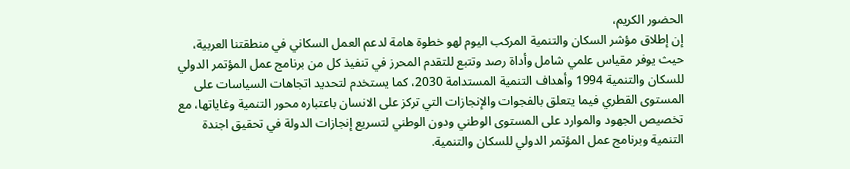الحضور الكريم،
إن إطلاق مؤشر السكان والتنمية المركب اليوم لهو خطوة هامة لدعم العمل السكاني في منطقتنا العربية، حيث يوفر مقياس علمي شامل وأداة رصد وتتبع للتقدم المحرز في تنفيذ كل من برنامج عمل المؤتمر الدولي للسكان والتنمية 1994 وأهداف التنمية المستدامة 2030، كما يستخدم لتحديد اتجاهات السياسات على المستوى القطري فيما يتعلق بالفجوات والإنجازات التي تركز على الانسان باعتباره محور التنمية وغاياتها، مع تخصيص الجهود والموارد على المستوى الوطني ودون الوطني لتسريع إنجازات الدولة في تحقيق اجندة التنمية وبرنامج عمل المؤتمر الدولي للسكان والتنمية.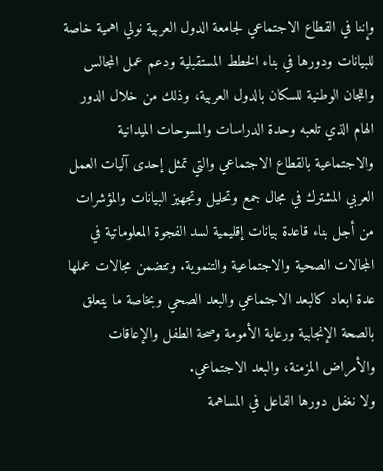وإننا في القطاع الاجتماعي لجامعة الدول العربية نولي اهمية خاصة للبيانات ودورها في بناء الخطط المستقبلية ودعم عمل المجالس واللجان الوطنية للسكان بالدول العربية، وذلك من خلال الدور الهام الذي تلعبه وحدة الدراسات والمسوحات الميدانية والاجتماعية بالقطاع الاجتماعي والتي تمثل إحدى آليات العمل العربي المشترك في مجال جمع وتحليل وتجهيز البيانات والمؤشرات من أجل بناء قاعدة بيانات إقليمية لسد الفجوة المعلوماتية في المجالات الصحية والاجتماعية والتنموية. وتتضمن مجالات عملها عدة ابعاد كالبعد الاجتماعي والبعد الصحي وبخاصة ما يتعلق بالصحة الإنجابية ورعاية الأمومة وصحة الطفل والإعاقات والأمراض المزمنة، والبعد الاجتماعي.
ولا نغفل دورها الفاعل في المساهمة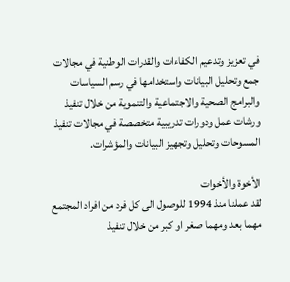في تعزيز وتدعيم الكفاءات والقدرات الوطنية في مجالات جمع وتحليل البيانات واستخدامها في رسم السياسات والبرامج الصحية والاجتماعية والتنموية من خلال تنفيذ ورشات عمل ودورات تدريبية متخصصة في مجالات تنفيذ المسوحات وتحليل وتجهيز البيانات والمؤشرات.

الأخوة والأخوات
لقد عملنا منذ 1994 للوصول الى كل فرد من افراد المجتمع مهما بعد ومهما صغر او كبر من خلال تنفيذ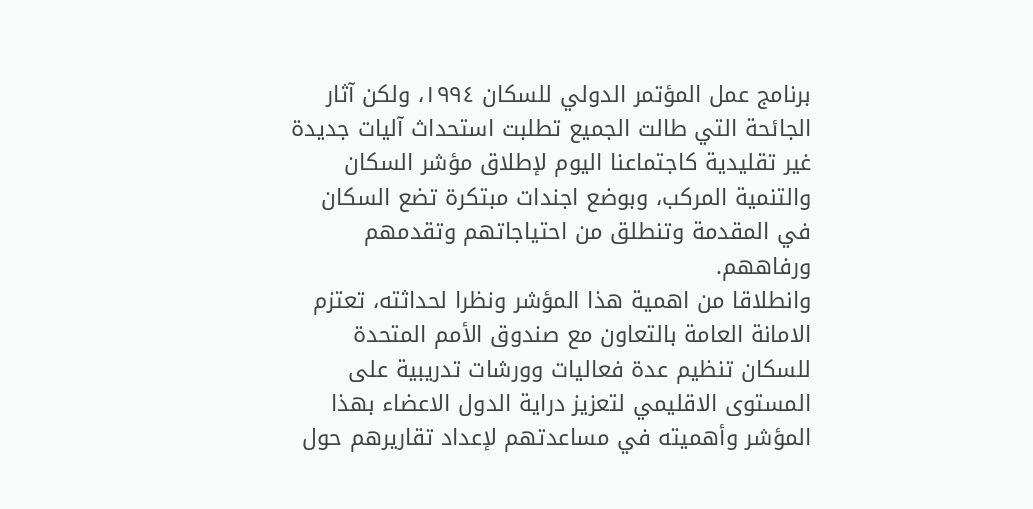برنامج عمل المؤتمر الدولي للسكان ١٩٩٤، ولكن آثار الجائحة التي طالت الجميع تطلبت استحداث آليات جديدة غير تقليدية كاجتماعنا اليوم لإطلاق مؤشر السكان والتنمية المركب، وبوضع اجندات مبتكرة تضع السكان في المقدمة وتنطلق من احتياجاتهم وتقدمهم ورفاههم.
وانطلاقا من اهمية هذا المؤشر ونظرا لحداثته، تعتزم الامانة العامة بالتعاون مع صندوق الأمم المتحدة للسكان تنظيم عدة فعاليات وورشات تدريبية على المستوى الاقليمي لتعزيز دراية الدول الاعضاء بهذا المؤشر وأهميته في مساعدتهم لإعداد تقاريرهم حول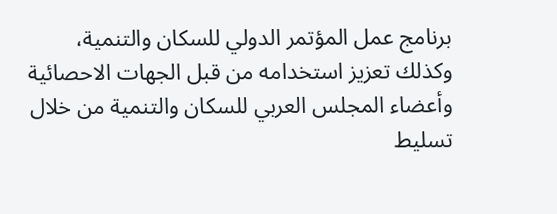برنامج عمل المؤتمر الدولي للسكان والتنمية، وكذلك تعزيز استخدامه من قبل الجهات الاحصائية وأعضاء المجلس العربي للسكان والتنمية من خلال تسليط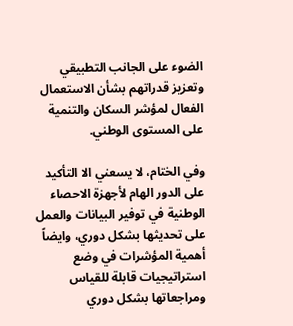الضوء على الجانب التطبيقي وتعزيز قدراتهم بشأن الاستعمال الفعال لمؤشر السكان والتنمية على المستوى الوطني.

وفي الختام، لا يسعني الا التأكيد على الدور الهام لأجهزة الاحصاء الوطنية في توفير البيانات والعمل على تحديثها بشكل دوري، وايضاً أهمية المؤشرات في وضع استراتيجيات قابلة للقياس ومراجعاتها بشكل دوري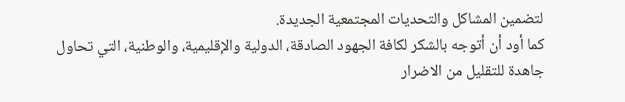لتضمين المشاكل والتحديات المجتمعية الجديدة.
كما أود أن أتوجه بالشكر لكافة الجهود الصادقة، الدولية والإقليمية، والوطنية، التي تحاول جاهدة للتقليل من الاضرار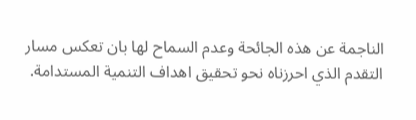الناجمة عن هذه الجائحة وعدم السماح لها بان تعكس مسار التقدم الذي احرزناه نحو تحقيق اهداف التنمية المستدامة.